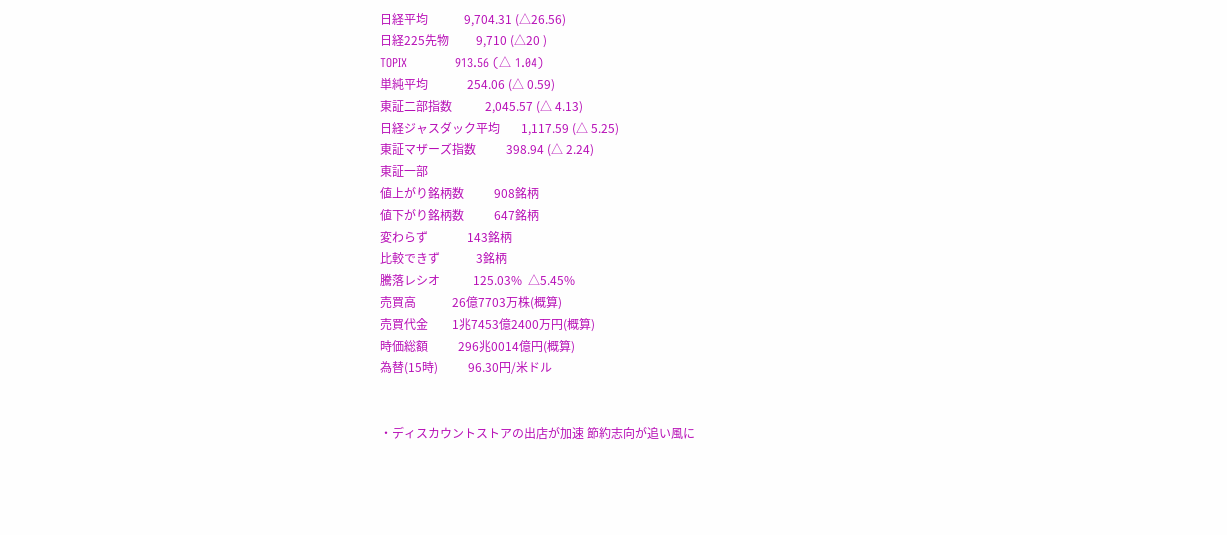日経平均            9,704.31 (△26.56)
日経225先物         9,710 (△20 )
TOPIX            913.56 (△ 1.04)
単純平均             254.06 (△ 0.59)
東証二部指数           2,045.57 (△ 4.13)
日経ジャスダック平均       1,117.59 (△ 5.25)
東証マザーズ指数          398.94 (△ 2.24)
東証一部
値上がり銘柄数          908銘柄
値下がり銘柄数          647銘柄
変わらず             143銘柄
比較できず            3銘柄
騰落レシオ           125.03%  △5.45%
売買高            26億7703万株(概算)
売買代金        1兆7453億2400万円(概算)
時価総額          296兆0014億円(概算)
為替(15時)          96.30円/米ドル


・ディスカウントストアの出店が加速 節約志向が追い風に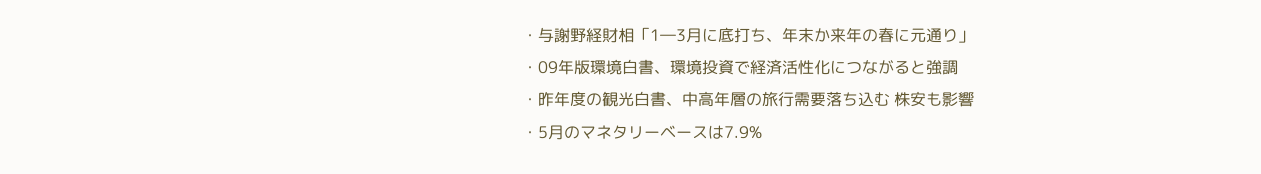・与謝野経財相「1―3月に底打ち、年末か来年の春に元通り」
・09年版環境白書、環境投資で経済活性化につながると強調
・昨年度の観光白書、中高年層の旅行需要落ち込む 株安も影響
・5月のマネタリーベースは7.9%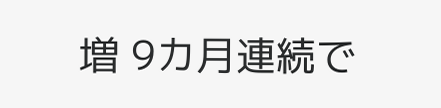増 9カ月連続で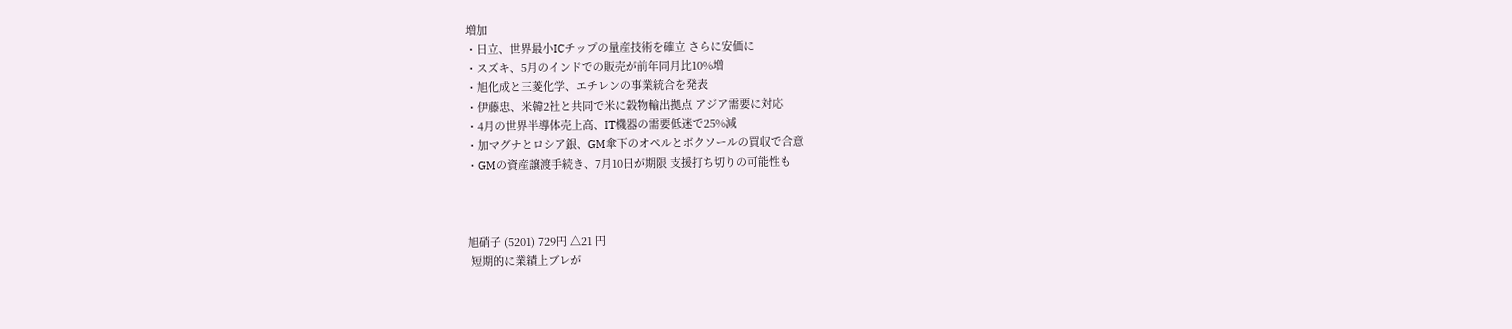増加
・日立、世界最小ICチップの量産技術を確立 さらに安価に
・スズキ、5月のインドでの販売が前年同月比10%増
・旭化成と三菱化学、エチレンの事業統合を発表
・伊藤忠、米韓2社と共同で米に穀物輸出拠点 アジア需要に対応
・4月の世界半導体売上高、IT機器の需要低迷で25%減
・加マグナとロシア銀、GM傘下のオペルとボクソールの買収で合意
・GMの資産譲渡手続き、7月10日が期限 支援打ち切りの可能性も



旭硝子 (5201) 729円 △21 円
 短期的に業績上ブレが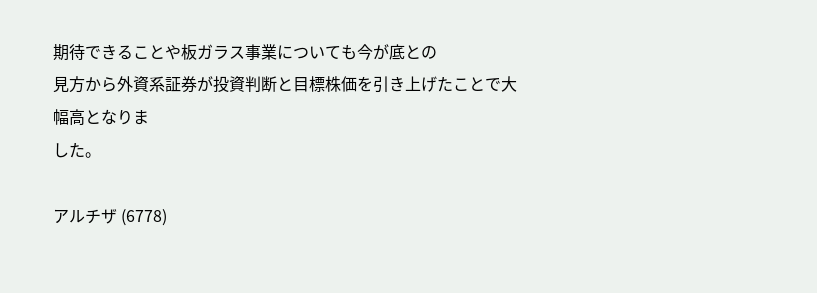期待できることや板ガラス事業についても今が底との
見方から外資系証券が投資判断と目標株価を引き上げたことで大幅高となりま
した。

アルチザ (6778)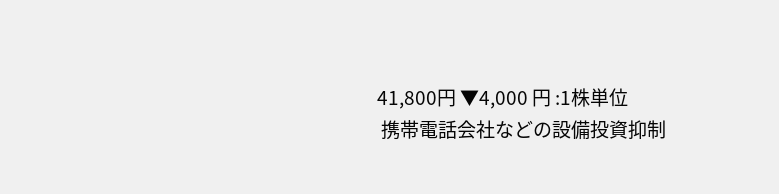41,800円 ▼4,000 円 :1株単位
 携帯電話会社などの設備投資抑制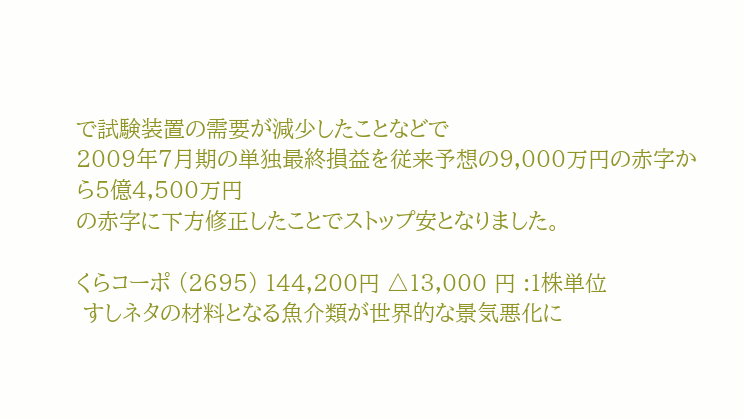で試験装置の需要が減少したことなどで
2009年7月期の単独最終損益を従来予想の9,000万円の赤字から5億4,500万円
の赤字に下方修正したことでストップ安となりました。

くらコーポ (2695) 144,200円 △13,000 円 :1株単位
 すしネタの材料となる魚介類が世界的な景気悪化に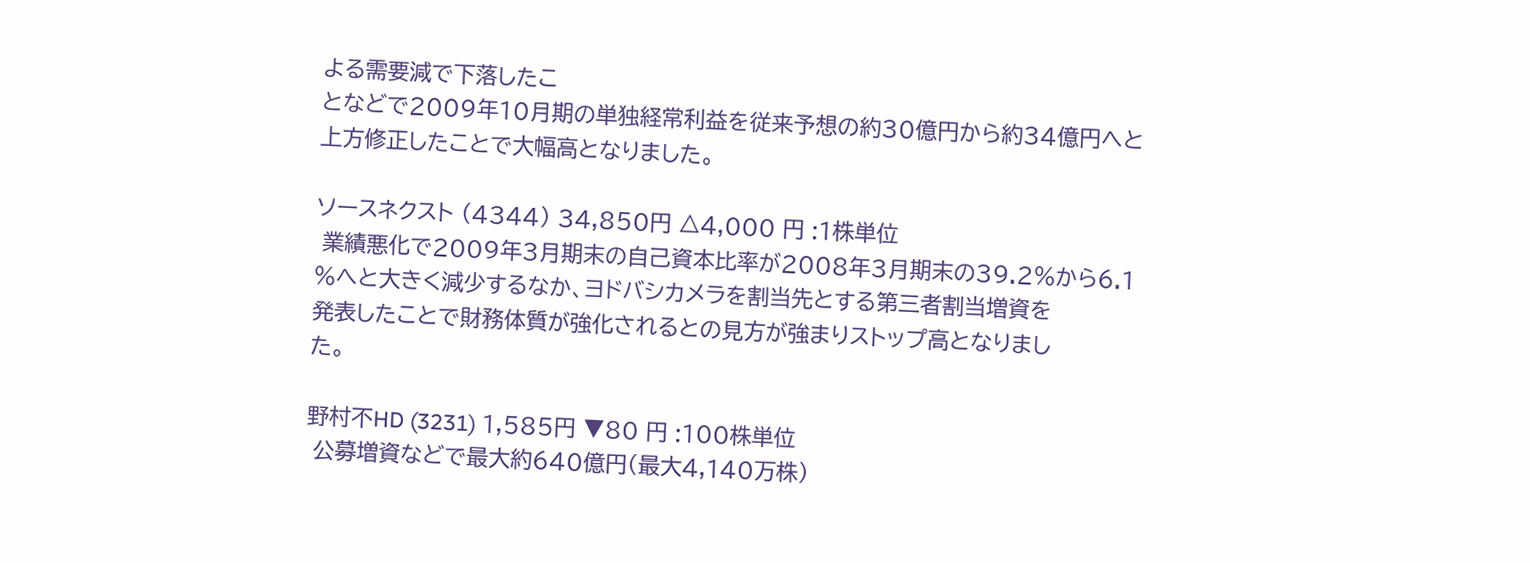よる需要減で下落したこ
となどで2009年10月期の単独経常利益を従来予想の約30億円から約34億円へと
上方修正したことで大幅高となりました。

ソースネクスト (4344) 34,850円 △4,000 円 :1株単位
 業績悪化で2009年3月期末の自己資本比率が2008年3月期末の39.2%から6.1
%へと大きく減少するなか、ヨドバシカメラを割当先とする第三者割当増資を
発表したことで財務体質が強化されるとの見方が強まりストップ高となりまし
た。

野村不HD (3231) 1,585円 ▼80 円 :100株単位
 公募増資などで最大約640億円(最大4,140万株)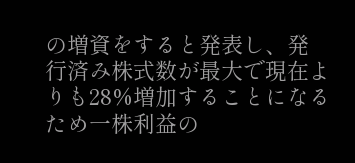の増資をすると発表し、発
行済み株式数が最大で現在よりも28%増加することになるため一株利益の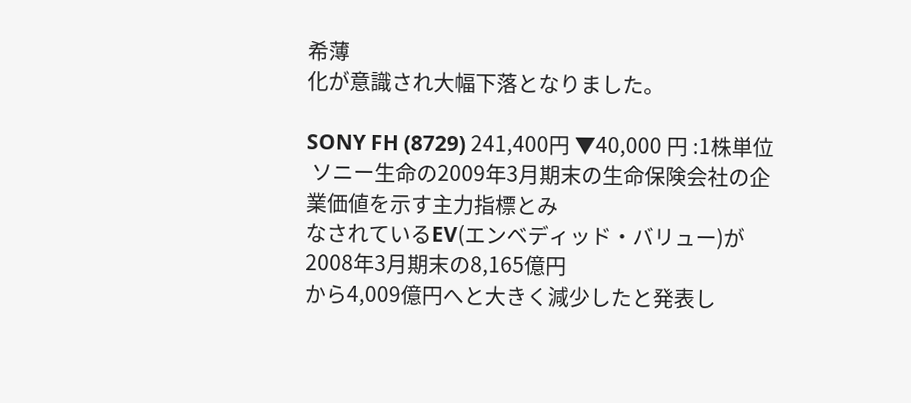希薄
化が意識され大幅下落となりました。

SONY FH (8729) 241,400円 ▼40,000 円 :1株単位
 ソニー生命の2009年3月期末の生命保険会社の企業価値を示す主力指標とみ
なされているEV(エンベディッド・バリュー)が2008年3月期末の8,165億円
から4,009億円へと大きく減少したと発表し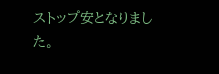ストップ安となりました。